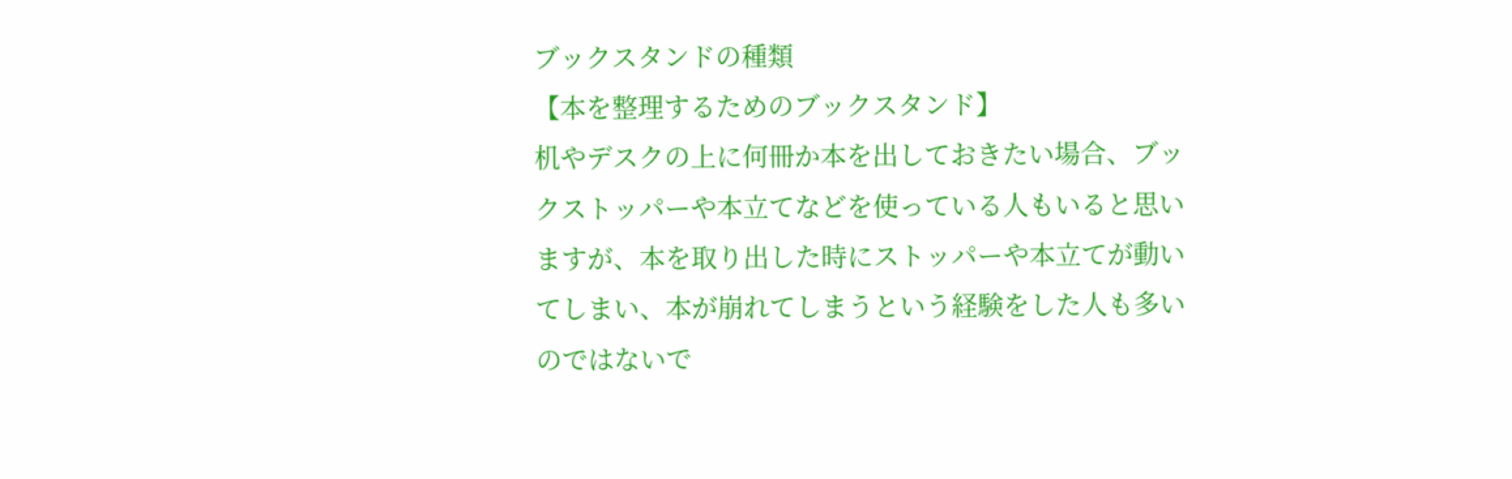ブックスタンドの種類
【本を整理するためのブックスタンド】
机やデスクの上に何冊か本を出しておきたい場合、ブックストッパーや本立てなどを使っている人もいると思いますが、本を取り出した時にストッパーや本立てが動いてしまい、本が崩れてしまうという経験をした人も多いのではないで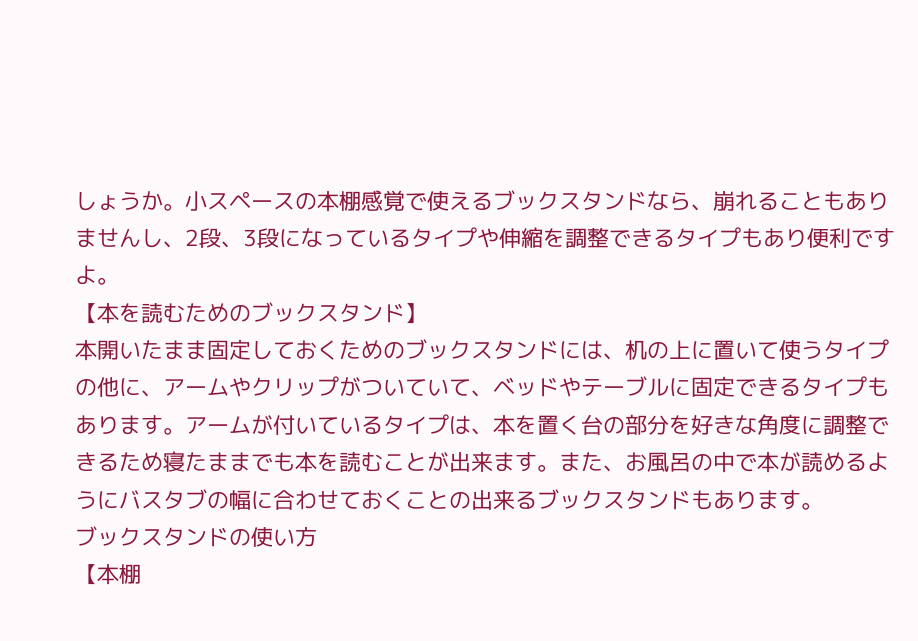しょうか。小スペースの本棚感覚で使えるブックスタンドなら、崩れることもありませんし、2段、3段になっているタイプや伸縮を調整できるタイプもあり便利ですよ。
【本を読むためのブックスタンド】
本開いたまま固定しておくためのブックスタンドには、机の上に置いて使うタイプの他に、アームやクリップがついていて、ベッドやテーブルに固定できるタイプもあります。アームが付いているタイプは、本を置く台の部分を好きな角度に調整できるため寝たままでも本を読むことが出来ます。また、お風呂の中で本が読めるようにバスタブの幅に合わせておくことの出来るブックスタンドもあります。
ブックスタンドの使い方
【本棚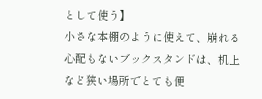として使う】
小さな本棚のように使えて、崩れる心配もないブックスタンドは、机上など狭い場所でとても便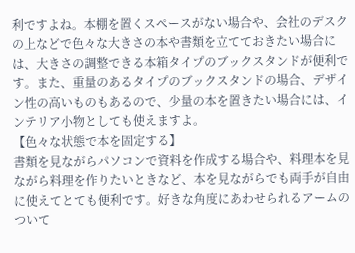利ですよね。本棚を置くスペースがない場合や、会社のデスクの上などで色々な大きさの本や書類を立てておきたい場合には、大きさの調整できる本箱タイプのブックスタンドが便利です。また、重量のあるタイプのブックスタンドの場合、デザイン性の高いものもあるので、少量の本を置きたい場合には、インテリア小物としても使えますよ。
【色々な状態で本を固定する】
書類を見ながらパソコンで資料を作成する場合や、料理本を見ながら料理を作りたいときなど、本を見ながらでも両手が自由に使えてとても便利です。好きな角度にあわせられるアームのついて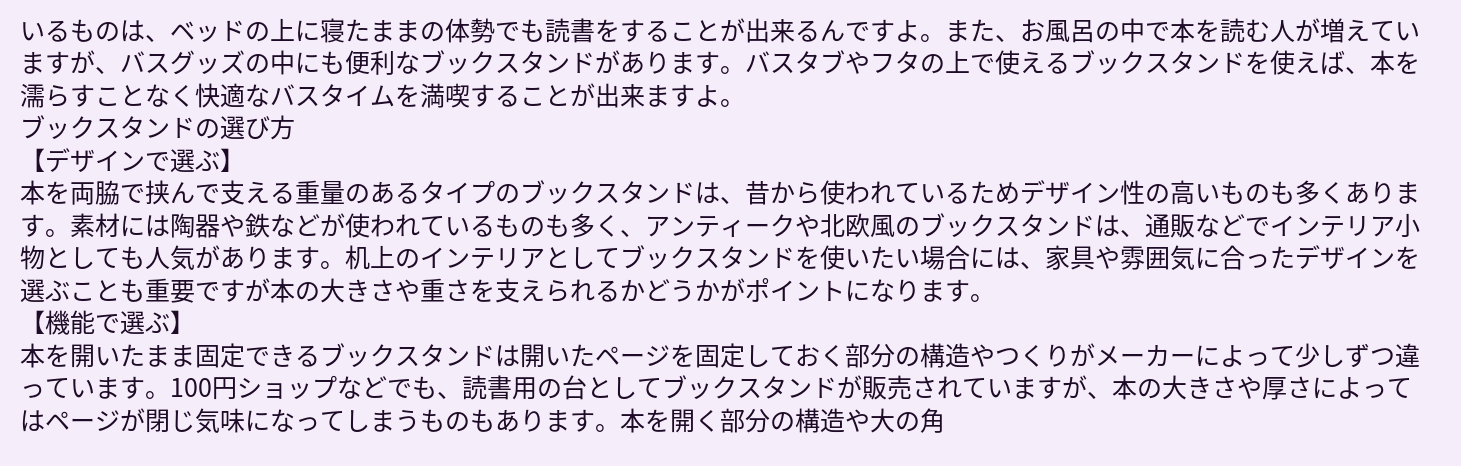いるものは、ベッドの上に寝たままの体勢でも読書をすることが出来るんですよ。また、お風呂の中で本を読む人が増えていますが、バスグッズの中にも便利なブックスタンドがあります。バスタブやフタの上で使えるブックスタンドを使えば、本を濡らすことなく快適なバスタイムを満喫することが出来ますよ。
ブックスタンドの選び方
【デザインで選ぶ】
本を両脇で挟んで支える重量のあるタイプのブックスタンドは、昔から使われているためデザイン性の高いものも多くあります。素材には陶器や鉄などが使われているものも多く、アンティークや北欧風のブックスタンドは、通販などでインテリア小物としても人気があります。机上のインテリアとしてブックスタンドを使いたい場合には、家具や雰囲気に合ったデザインを選ぶことも重要ですが本の大きさや重さを支えられるかどうかがポイントになります。
【機能で選ぶ】
本を開いたまま固定できるブックスタンドは開いたページを固定しておく部分の構造やつくりがメーカーによって少しずつ違っています。100円ショップなどでも、読書用の台としてブックスタンドが販売されていますが、本の大きさや厚さによってはページが閉じ気味になってしまうものもあります。本を開く部分の構造や大の角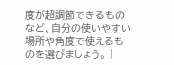度が超調節できるものなど、自分の使いやすい場所や角度で使えるものを選びましょう。 |